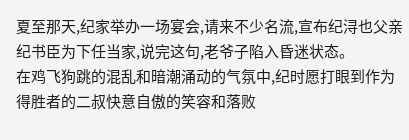夏至那天,纪家举办一场宴会,请来不少名流,宣布纪浔也父亲纪书臣为下任当家,说完这句,老爷子陷入昏迷状态。
在鸡飞狗跳的混乱和暗潮涌动的气氛中,纪时愿打眼到作为得胜者的二叔快意自傲的笑容和落败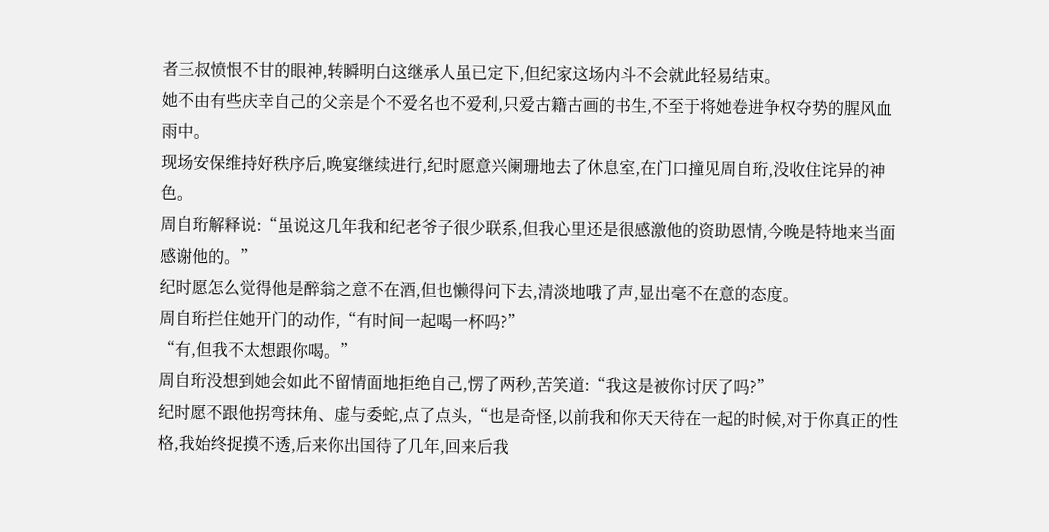者三叔愤恨不甘的眼神,转瞬明白这继承人虽已定下,但纪家这场内斗不会就此轻易结束。
她不由有些庆幸自己的父亲是个不爱名也不爱利,只爱古籍古画的书生,不至于将她卷进争权夺势的腥风血雨中。
现场安保维持好秩序后,晚宴继续进行,纪时愿意兴阑珊地去了休息室,在门口撞见周自珩,没收住诧异的神色。
周自珩解释说:“虽说这几年我和纪老爷子很少联系,但我心里还是很感激他的资助恩情,今晚是特地来当面感谢他的。”
纪时愿怎么觉得他是醉翁之意不在酒,但也懒得问下去,清淡地哦了声,显出毫不在意的态度。
周自珩拦住她开门的动作,“有时间一起喝一杯吗?”
“有,但我不太想跟你喝。”
周自珩没想到她会如此不留情面地拒绝自己,愣了两秒,苦笑道:“我这是被你讨厌了吗?”
纪时愿不跟他拐弯抹角、虚与委蛇,点了点头,“也是奇怪,以前我和你天天待在一起的时候,对于你真正的性格,我始终捉摸不透,后来你出国待了几年,回来后我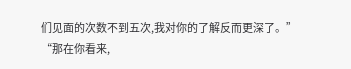们见面的次数不到五次,我对你的了解反而更深了。”
“那在你看来,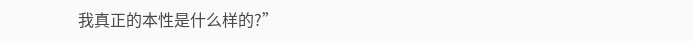我真正的本性是什么样的?”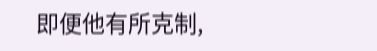即便他有所克制,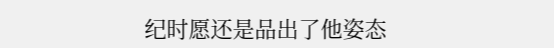纪时愿还是品出了他姿态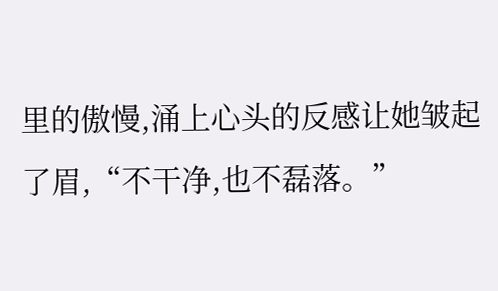里的傲慢,涌上心头的反感让她皱起了眉,“不干净,也不磊落。”